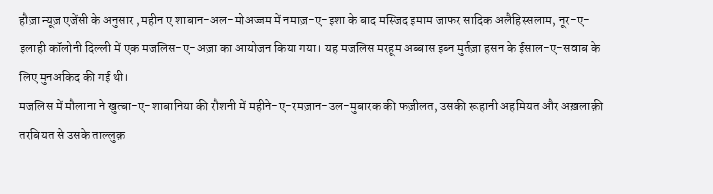हौज़ा न्यूज़ एजेंसी के अनुसार ,महीन ए शाबान-अल-मोअज्जम में नमाज़-ए-इशा के बाद मस्जिद इमाम जाफर सादिक अलैहिस्सलाम, नूर-ए-इलाही कॉलोनी दिल्ली में एक मजलिस-ए-अज़ा का आयोजन किया गया। यह मजलिस मरहूम अब्बास इब्न मुर्तज़ा हसन के ईसाल-ए-सवाब के लिए मुनअकिद की गई थी।
मजलिस में मौलाना ने खुत्बा-ए-शाबानिया की रौशनी में महीने-ए-रमज़ान-उल-मुबारक की फज़ीलत, उसकी रूहानी अहमियत और अख़लाक़ी तरबियत से उसके ताल्लुक़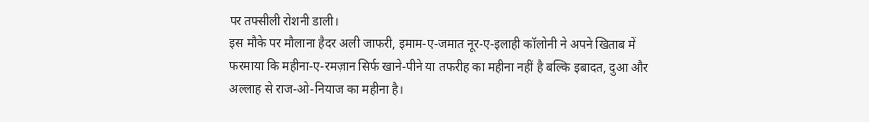पर तफ्सीली रोशनी डाली।
इस मौके पर मौलाना हैदर अली जाफरी, इमाम-ए-जमात नूर-ए-इलाही कॉलोनी ने अपने खिताब में फरमाया कि महीना-ए-रमज़ान सिर्फ खाने-पीने या तफरीह का महीना नहीं है बल्कि इबादत, दुआ और अल्लाह से राज-ओ-नियाज का महीना है।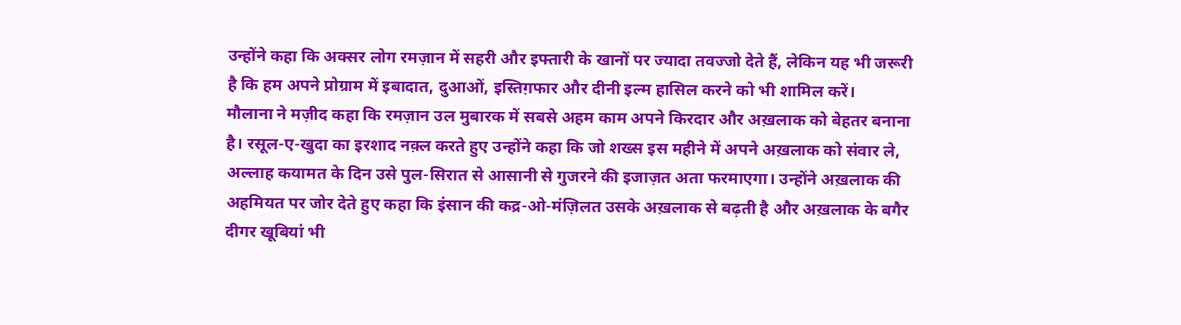उन्होंने कहा कि अक्सर लोग रमज़ान में सहरी और इफ्तारी के खानों पर ज्यादा तवज्जो देते हैं, लेकिन यह भी जरूरी है कि हम अपने प्रोग्राम में इबादात, दुआओं, इस्तिग़फार और दीनी इल्म हासिल करने को भी शामिल करें।
मौलाना ने मज़ीद कहा कि रमज़ान उल मुबारक में सबसे अहम काम अपने किरदार और अख़लाक को बेहतर बनाना है। रसूल-ए-खुदा का इरशाद नक़्ल करते हुए उन्होंने कहा कि जो शख्स इस महीने में अपने अख़लाक को संवार ले, अल्लाह कयामत के दिन उसे पुल-सिरात से आसानी से गुजरने की इजाज़त अता फरमाएगा। उन्होंने अख़लाक की अहमियत पर जोर देते हुए कहा कि इंसान की कद्र-ओ-मंज़िलत उसके अख़लाक से बढ़ती है और अख़लाक के बगैर दीगर खूबियां भी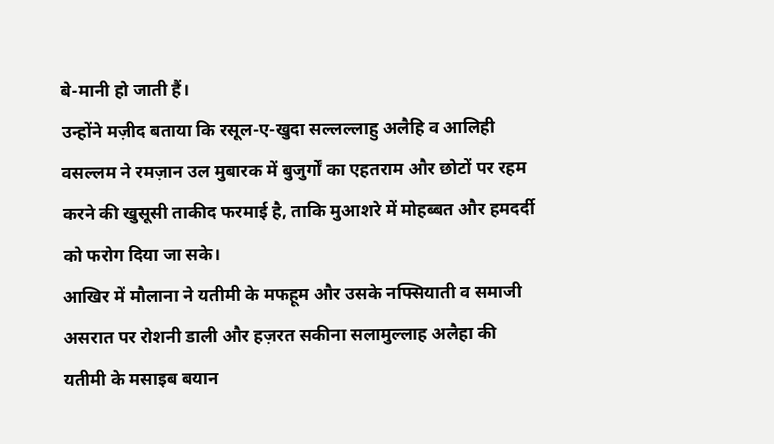बे-मानी हो जाती हैं।
उन्होंने मज़ीद बताया कि रसूल-ए-खुदा सल्लल्लाहु अलैहि व आलिही वसल्लम ने रमज़ान उल मुबारक में बुजुर्गों का एहतराम और छोटों पर रहम करने की खुसूसी ताकीद फरमाई है, ताकि मुआशरे में मोहब्बत और हमदर्दी को फरोग दिया जा सके।
आखिर में मौलाना ने यतीमी के मफहूम और उसके नफ्सियाती व समाजी असरात पर रोशनी डाली और हज़रत सकीना सलामुल्लाह अलैहा की यतीमी के मसाइब बयान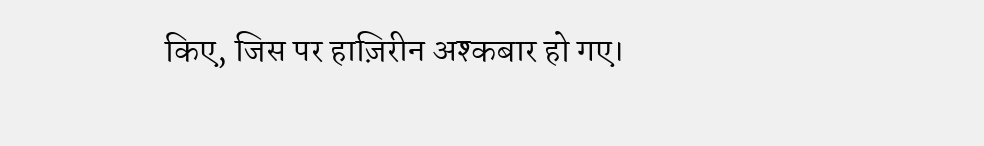किए, जिस पर हाज़िरीन अश्कबार हो गए।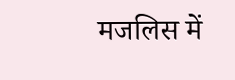मजलिस में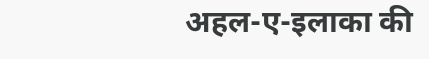अहल-ए-इलाका की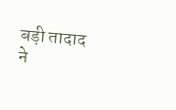बड़ी तादाद ने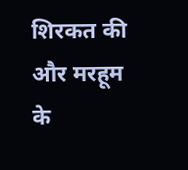शिरकत की और मरहूम के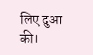लिए दुआ की।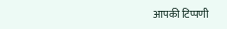आपकी टिप्पणी